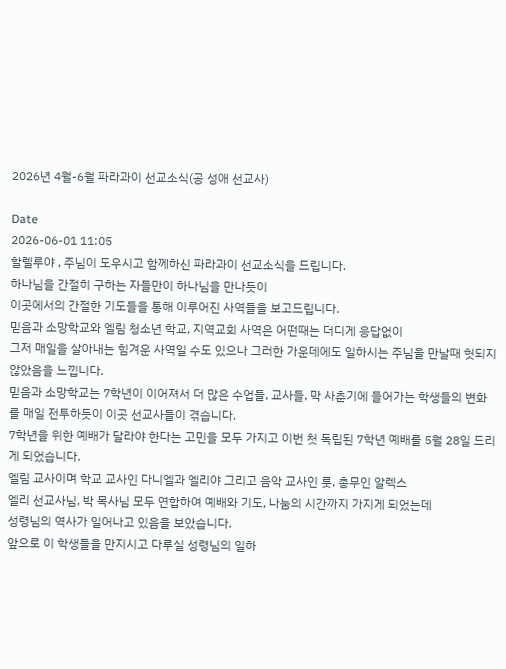2026년 4월-6월 파라과이 선교소식(공 성애 선교사)

Date
2026-06-01 11:05
할렐루야 , 주님이 도우시고 함께하신 파라과이 선교소식을 드립니다.
하나님을 간절히 구하는 자들만이 하나님을 만나듯이
이곳에서의 간절한 기도들을 통해 이루어진 사역들을 보고드립니다.
믿음과 소망학교와 엘림 청소년 학교, 지역교회 사역은 어떤때는 더디게 응답없이
그저 매일을 살아내는 힘겨운 사역일 수도 있으나 그러한 가운데에도 일하시는 주님을 만날때 헛되지 않았음을 느낍니다.
믿음과 소망학교는 7학년이 이어져서 더 많은 수업들, 교사들, 막 사춘기에 들어가는 학생들의 변화를 매일 전투하듯이 이곳 선교사들이 겪습니다.
7학년을 위한 예배가 달라야 한다는 고민을 모두 가지고 이번 첫 독립된 7학년 예배를 5월 28일 드리게 되었습니다.
엘림 교사이며 학교 교사인 다니엘과 엘리야 그리고 음악 교사인 룻, 총무인 알렉스
엘리 선교사님, 박 목사님 모두 연합하여 예배와 기도, 나눔의 시간까지 가지게 되었는데
성령님의 역사가 일어나고 있음을 보았습니다.
앞으로 이 학생들을 만지시고 다루실 성령님의 일하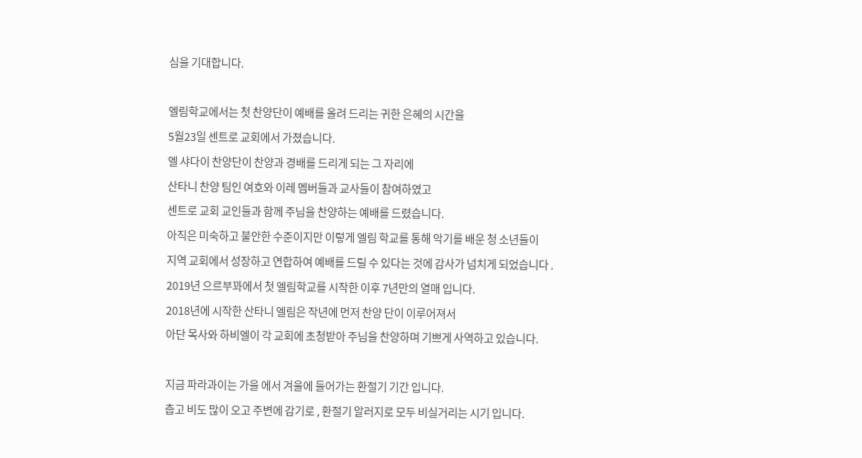심을 기대합니다.

엘림학교에서는 첫 찬양단이 예배를 올려 드리는 귀한 은혜의 시간을
5월23일 센트로 교회에서 가졌습니다.
엘 샤다이 찬양단이 찬양과 경배를 드리게 되는 그 자리에
산타니 찬양 팀인 여호와 이레 멤버들과 교사들이 참여하였고
센트로 교회 교인들과 함께 주님을 찬양하는 예배를 드렸습니다.
아직은 미숙하고 불안한 수준이지만 이렇게 엘림 학교를 통해 악기를 배운 청 소년들이
지역 교회에서 성장하고 연합하여 예배를 드릴 수 있다는 것에 감사가 넘치게 되었습니다 .
2019년 으르부꽈에서 첫 엘림학교를 시작한 이후 7년만의 열매 입니다.
2018년에 시작한 산타니 엘림은 작년에 먼저 찬양 단이 이루어져서
아단 목사와 하비엘이 각 교회에 초청받아 주님을 찬양하며 기쁘게 사역하고 있습니다.

지금 파라과이는 가을 에서 겨울에 들어가는 환절기 기간 입니다.
춥고 비도 많이 오고 주변에 감기로 , 환절기 알러지로 모두 비실거리는 시기 입니다.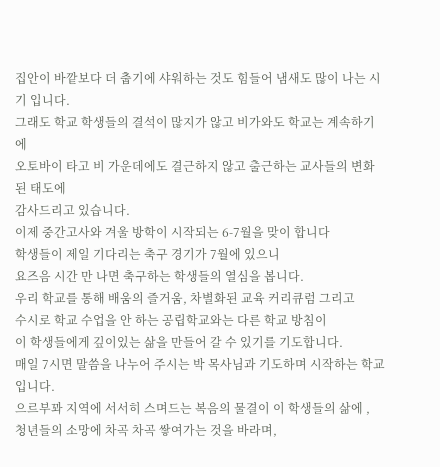집안이 바깥보다 더 춥기에 샤워하는 것도 힘들어 냄새도 많이 나는 시기 입니다.
그래도 학교 학생들의 결석이 많지가 않고 비가와도 학교는 계속하기에
오토바이 타고 비 가운데에도 결근하지 않고 출근하는 교사들의 변화된 태도에
감사드리고 있습니다.
이제 중간고사와 겨울 방학이 시작되는 6-7월을 맞이 합니다
학생들이 제일 기다리는 축구 경기가 7월에 있으니
요즈음 시간 만 나면 축구하는 학생들의 열심을 봅니다.
우리 학교를 통해 배움의 즐거움, 차별화된 교육 커리큐럼 그리고
수시로 학교 수업을 안 하는 공립학교와는 다른 학교 방침이
이 학생들에게 깊이있는 삶을 만들어 갈 수 있기를 기도합니다.
매일 7시면 말씀을 나누어 주시는 박 목사님과 기도하며 시작하는 학교입니다.
으르부꽈 지역에 서서히 스며드는 복음의 물결이 이 학생들의 삶에 ,
청년들의 소망에 차곡 차곡 쌓여가는 것을 바라며,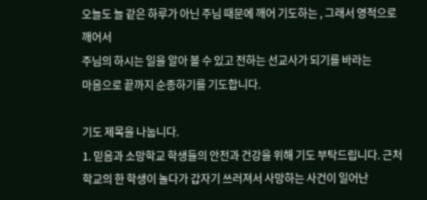오늘도 늘 같은 하루가 아닌 주님 때문에 깨어 기도하는 , 그래서 영적으로 깨어서
주님의 하시는 일을 알아 볼 수 있고 전하는 선교사가 되기를 바라는
마음으로 끝까지 순종하기를 기도합니다.

기도 제목을 나눕니다.
1. 믿음과 소망학교 학생들의 안전과 건강을 위해 기도 부탁드립니다. 근처 학교의 한 학생이 놀다가 갑자기 쓰러져서 사망하는 사건이 일어난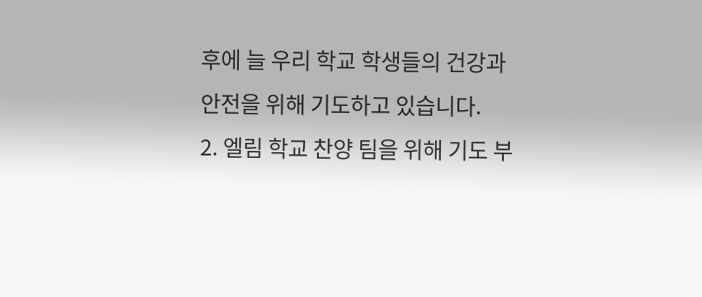후에 늘 우리 학교 학생들의 건강과 안전을 위해 기도하고 있습니다.
2. 엘림 학교 찬양 팀을 위해 기도 부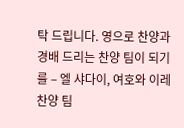탁 드립니다. 영으로 찬양과 경배 드리는 찬양 팀이 되기를 – 엘 샤다이, 여호와 이레 찬양 팀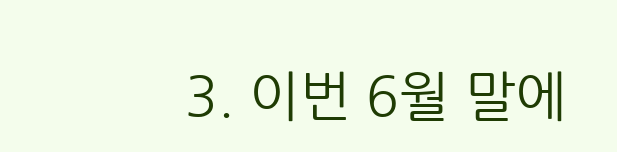3. 이번 6월 말에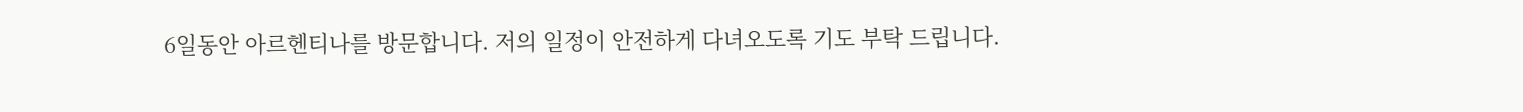6일동안 아르헨티나를 방문합니다. 저의 일정이 안전하게 다녀오도록 기도 부탁 드립니다.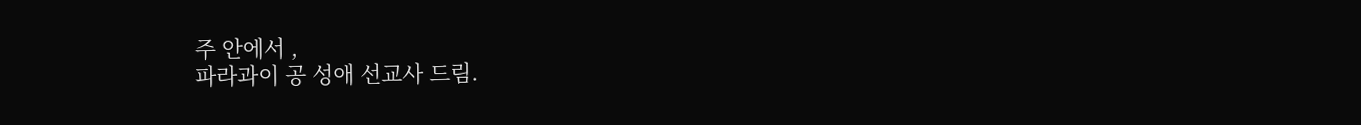주 안에서 ,
파라과이 공 성애 선교사 드림.